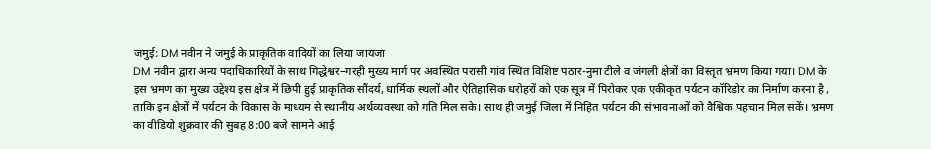जमुई: DM नवीन ने जमुई के प्राकृतिक वादियों का लिया जायजा
DM नवीन द्वारा अन्य पदाधिकारियों के साथ गिद्धेश्वर–गरही मुख्य मार्ग पर अवस्थित परासी गांव स्थित विशिष्ट पठार-नुमा टीले व जंगली क्षेत्रों का विस्तृत भ्रमण किया गया। DM के इस भ्रमण का मुख्य उद्देश्य इस क्षेत्र में छिपी हुई प्राकृतिक सौंदर्य, धार्मिक स्थलों और ऐतिहासिक धरोहरों को एक सूत्र में पिरोकर एक एकीकृत पर्यटन कॉरिडोर का निर्माण करना है , ताकि इन क्षेत्रों में पर्यटन के विकास के माध्यम से स्थानीय अर्थव्यवस्था को गति मिल सके। साथ ही जमुई जिला में निहित पर्यटन की संभावनाओं को वैश्विक पहचान मिल सकें। भ्रमण का वीडियो शुक्रवार की सुबह 8:00 बजे सामने आई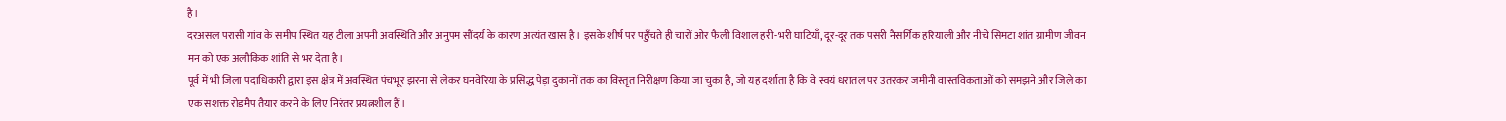है।
दरअसल परासी गांव के समीप स्थित यह टीला अपनी अवस्थिति और अनुपम सौंदर्य के कारण अत्यंत खास है। इसके शीर्ष पर पहुँचते ही चारों ओर फैली विशाल हरी-भरी घाटियाँ, दूर-दूर तक पसरी नैसर्गिक हरियाली और नीचे सिमटा शांत ग्रामीण जीवन मन को एक अलौकिक शांति से भर देता है।
पूर्व में भी जिला पदाधिकारी द्वारा इस क्षेत्र में अवस्थित पंचभूर झरना से लेकर घनवेरिया के प्रसिद्ध पेड़ा दुकानों तक का विस्तृत निरीक्षण किया जा चुका है, जो यह दर्शाता है कि वे स्वयं धरातल पर उतरकर जमीनी वास्तविकताओं को समझने और जिले का एक सशक्त रोडमैप तैयार करने के लिए निरंतर प्रयत्नशील हैं।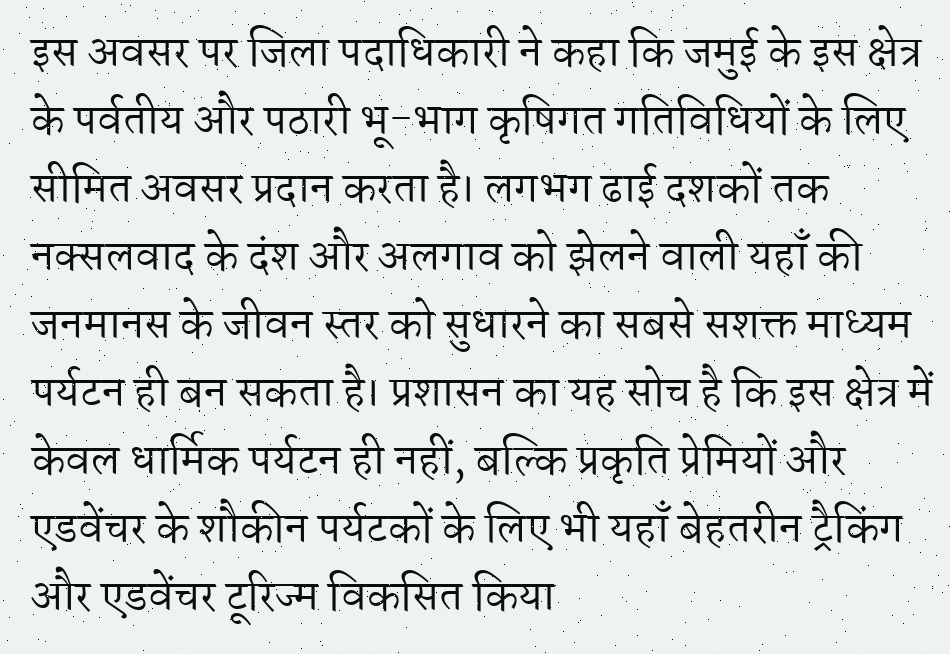इस अवसर पर जिला पदाधिकारी ने कहा कि जमुई के इस क्षेत्र के पर्वतीय और पठारी भू-भाग कृषिगत गतिविधियों के लिए सीमित अवसर प्रदान करता है। लगभग ढाई दशकों तक नक्सलवाद के दंश और अलगाव को झेलने वाली यहाँ की जनमानस के जीवन स्तर को सुधारने का सबसे सशक्त माध्यम पर्यटन ही बन सकता है। प्रशासन का यह सोच है कि इस क्षेत्र में केवल धार्मिक पर्यटन ही नहीं, बल्कि प्रकृति प्रेमियों और एडवेंचर के शौकीन पर्यटकों के लिए भी यहाँ बेहतरीन ट्रैकिंग और एडवेंचर टूरिज्म विकसित किया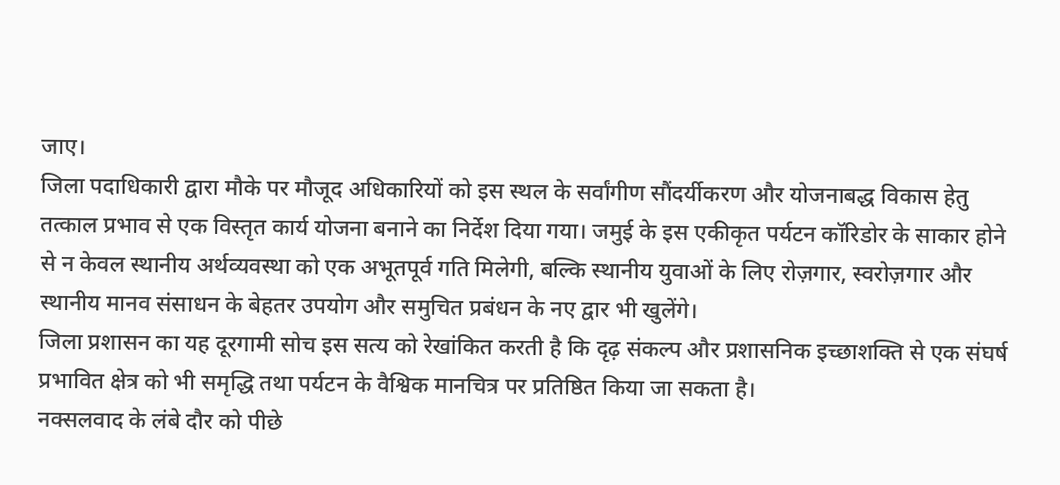जाए।
जिला पदाधिकारी द्वारा मौके पर मौजूद अधिकारियों को इस स्थल के सर्वांगीण सौंदर्यीकरण और योजनाबद्ध विकास हेतु तत्काल प्रभाव से एक विस्तृत कार्य योजना बनाने का निर्देश दिया गया। जमुई के इस एकीकृत पर्यटन कॉरिडोर के साकार होने से न केवल स्थानीय अर्थव्यवस्था को एक अभूतपूर्व गति मिलेगी, बल्कि स्थानीय युवाओं के लिए रोज़गार, स्वरोज़गार और स्थानीय मानव संसाधन के बेहतर उपयोग और समुचित प्रबंधन के नए द्वार भी खुलेंगे।
जिला प्रशासन का यह दूरगामी सोच इस सत्य को रेखांकित करती है कि दृढ़ संकल्प और प्रशासनिक इच्छाशक्ति से एक संघर्ष प्रभावित क्षेत्र को भी समृद्धि तथा पर्यटन के वैश्विक मानचित्र पर प्रतिष्ठित किया जा सकता है।
नक्सलवाद के लंबे दौर को पीछे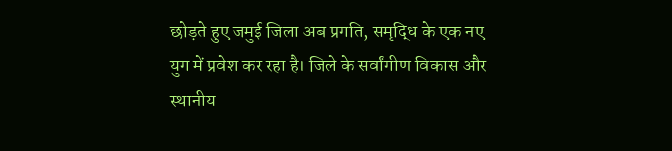छोड़ते हुए जमुई जिला अब प्रगति, समृद्धि के एक नए युग में प्रवेश कर रहा है। जिले के सर्वांगीण विकास और स्थानीय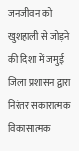जनजीवन को खुशहाली से जोड़ने की दिशा में जमुई जिला प्रशासन द्वारा निरंतर सकारात्मक विकासात्मक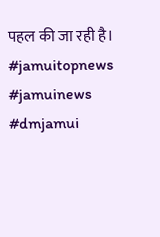पहल की जा रही है। #jamuitopnews #jamuinews #dmjamui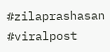#zilaprashasan #viralpost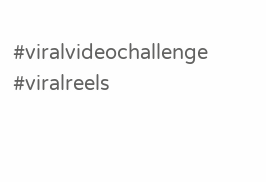#viralvideochallenge #viralreels